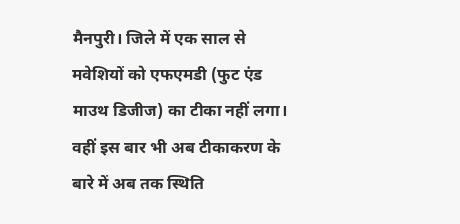मैनपुरी। जिले में एक साल से मवेशियों को एफएमडी (फुट एंड माउथ डिजीज) का टीका नहीं लगा। वहीं इस बार भी अब टीकाकरण के बारे में अब तक स्थिति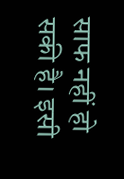साफ नहीं हो सकी है। इसी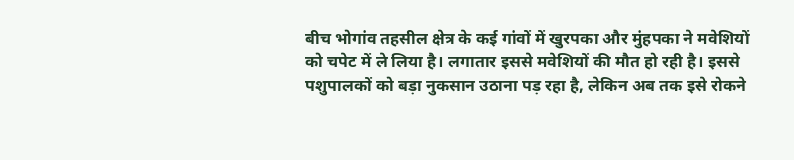बीच भोगांव तहसील क्षेत्र के कई गांवों में खुरपका और मुंहपका ने मवेशियों को चपेट में ले लिया है। लगातार इससे मवेशियों की मौत हो रही है। इससे पशुपालकों को बड़ा नुकसान उठाना पड़ रहा है, लेकिन अब तक इसे रोकने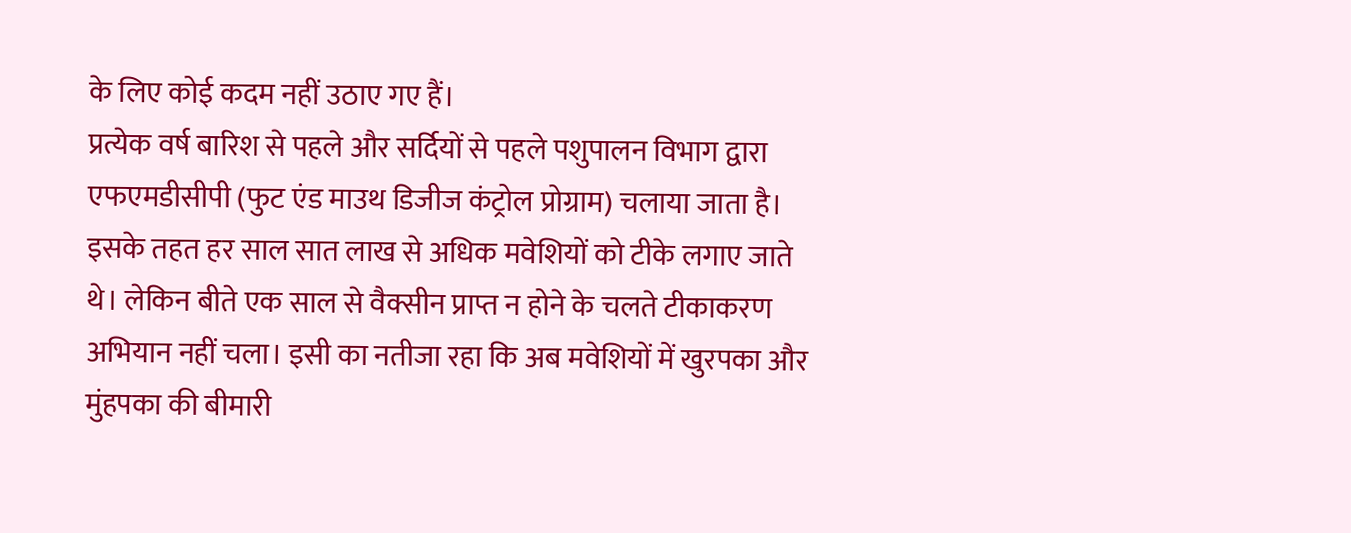के लिए कोई कदम नहीं उठाए गए हैं।
प्रत्येक वर्ष बारिश से पहले और सर्दियों से पहले पशुपालन विभाग द्वारा एफएमडीसीपी (फुट एंड माउथ डिजीज कंट्रोल प्रोग्राम) चलाया जाता है। इसके तहत हर साल सात लाख से अधिक मवेशियों को टीके लगाए जाते थे। लेकिन बीते एक साल से वैक्सीन प्राप्त न होने के चलते टीकाकरण अभियान नहीं चला। इसी का नतीजा रहा कि अब मवेशियों में खुरपका और मुंहपका की बीमारी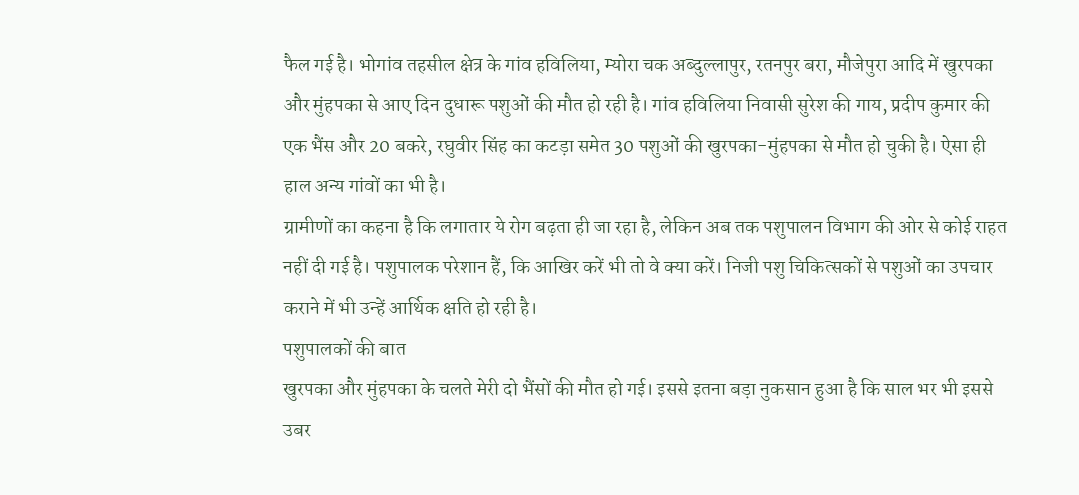फैल गई है। भोगांव तहसील क्षेत्र के गांव हविलिया, म्योरा चक अब्दुल्लापुर, रतनपुर बरा, मौजेपुरा आदि में खुरपका और मुंहपका से आए दिन दुधारू पशुओं की मौत हो रही है। गांव हविलिया निवासी सुरेश की गाय, प्रदीप कुमार की एक भैंस और 20 बकरे, रघुवीर सिंह का कटड़ा समेत 30 पशुओं की खुरपका-मुंहपका से मौत हो चुकी है। ऐसा ही हाल अन्य गांवों का भी है।
ग्रामीणों का कहना है कि लगातार ये रोग बढ़ता ही जा रहा है, लेकिन अब तक पशुपालन विभाग की ओर से कोई राहत नहीं दी गई है। पशुपालक परेशान हैं, कि आखिर करें भी तो वे क्या करें। निजी पशु चिकित्सकों से पशुओं का उपचार कराने में भी उन्हें आर्थिक क्षति हो रही है।
पशुपालकों की बात
खुरपका और मुंहपका के चलते मेरी दो भैंसों की मौत हो गई। इससे इतना बड़ा नुकसान हुआ है कि साल भर भी इससे उबर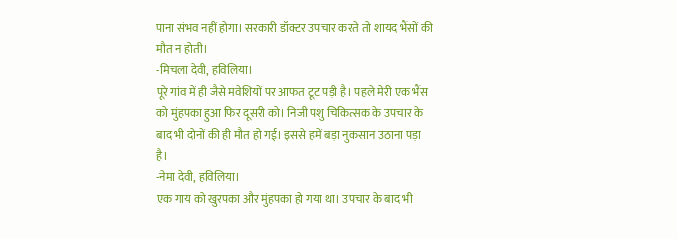पाना संभव नहीं होगा। सरकारी डॉक्टर उपचार करते तो शायद भैंसों की मौत न होती।
-मिचला देवी, हविलिया।
पूरे गांव में ही जैसे मवेशियों पर आफत टूट पड़ी है। पहले मेरी एक भैंस को मुंहपका हुआ फिर दूसरी को। निजी पशु चिकित्सक के उपचार के बाद भी दोनों की ही मौत हो गई। इससे हमें बड़ा नुकसान उठाना पड़ा है।
-नेमा देवी, हविलिया।
एक गाय को खुरपका और मुंहपका हो गया था। उपचार के बाद भी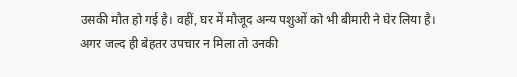उसकी मौत हो गई है। वहीं, घर में मौजूद अन्य पशुओं को भी बीमारी ने घेर लिया है। अगर जल्द ही बेहतर उपचार न मिला तो उनकी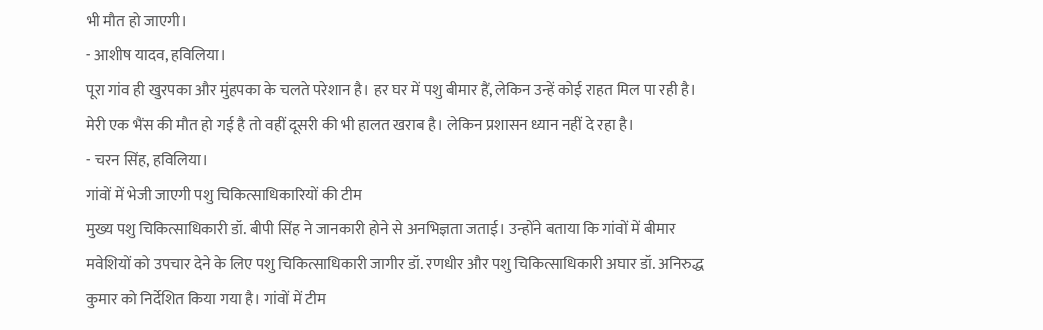भी मौत हो जाएगी।
- आशीष यादव, हविलिया।
पूरा गांव ही खुरपका और मुंहपका के चलते परेशान है। हर घर में पशु बीमार हैं, लेकिन उन्हें कोई राहत मिल पा रही है। मेरी एक भैंस की मौत हो गई है तो वहीं दूसरी की भी हालत खराब है। लेकिन प्रशासन ध्यान नहीं दे रहा है।
- चरन सिंह, हविलिया।
गांवों में भेजी जाएगी पशु चिकित्साधिकारियों की टीम
मुख्य पशु चिकित्साधिकारी डॉ. बीपी सिंह ने जानकारी होने से अनभिज्ञता जताई। उन्होंने बताया कि गांवों में बीमार मवेशियों को उपचार देने के लिए पशु चिकित्साधिकारी जागीर डॉ. रणधीर और पशु चिकित्साधिकारी अघार डॉ. अनिरुद्ध कुमार को निर्देशित किया गया है। गांवों में टीम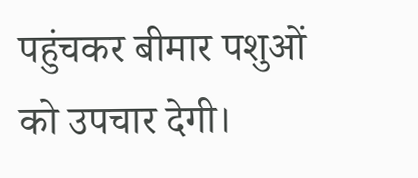पहुंचकर बीमार पशुओं को उपचार देगी।